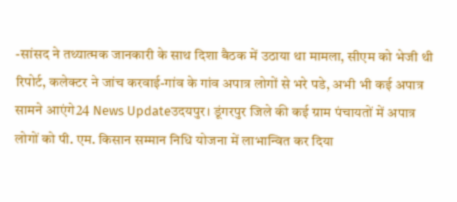-सांसद ने तथ्यात्मक जानकारी के साथ दिशा बैठक में उठाया था मामला, सीएम को भेजी थी रिपोर्ट, कलेक्टर ने जांच करवाई-गांव के गांव अपात्र लोगों से भरे पडे, अभी भी कई अपात्र सामने आएंगे24 News Updateउदयपुर। डूंगरपुर जिले की कई ग्राम पंचायतों में अपात्र लोगों को पी. एम. किसान सम्मान निधि योजना में लाभान्वित कर दिया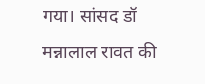गया। सांसद डॉ मन्नालाल रावत की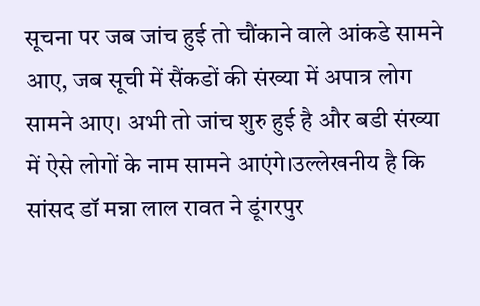सूचना पर जब जांच हुई तो चौंकाने वाले आंकडे सामने आए, जब सूची में सैंकडों की संख्या में अपात्र लोग सामने आए। अभी तो जांच शुरु हुई है और बडी संख्या में ऐसे लोगों के नाम सामने आएंगे।उल्लेखनीय है कि सांसद डॉ मन्ना लाल रावत ने डूंगरपुर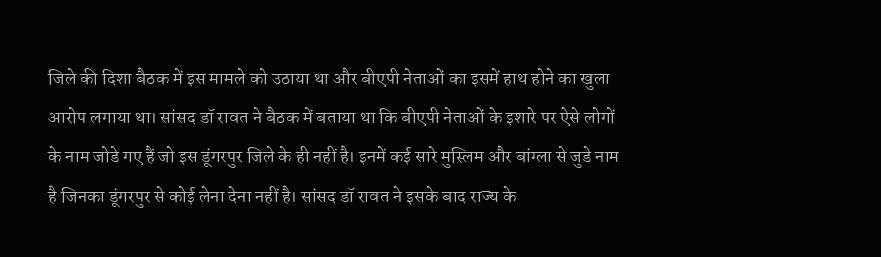जिले की दिशा बैठक में इस मामले को उठाया था और बीएपी नेताओं का इसमें हाथ होने का खुला आरोप लगाया था। सांसद डॉ रावत ने बैठक में बताया था कि बीएपी नेताओं के इशारे पर ऐसे लोगों के नाम जोडे गए हैं जो इस डूंगरपुर जिले के ही नहीं है। इनमें कई सारे मुस्लिम और बांग्ला से जुडे नाम है जिनका डूंगरपुर से कोई लेना देना नहीं है। सांसद डॉ रावत ने इसके बाद राज्य के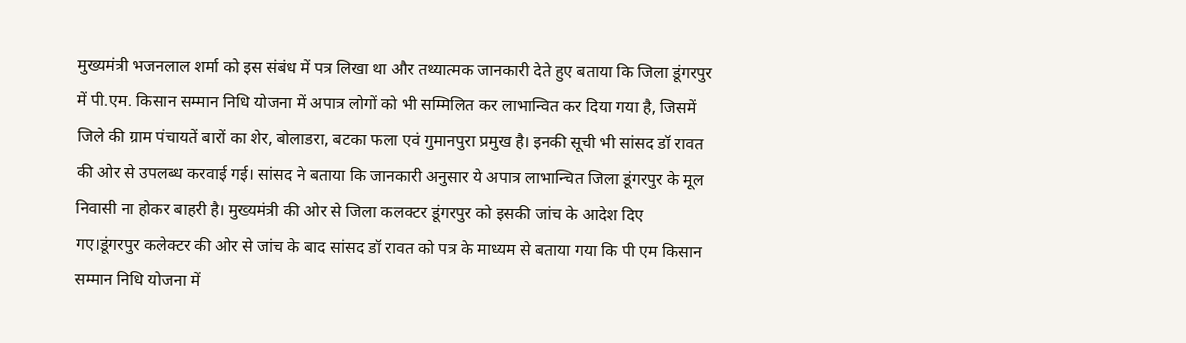मुख्यमंत्री भजनलाल शर्मा को इस संबंध में पत्र लिखा था और तथ्यात्मक जानकारी देते हुए बताया कि जिला डूंगरपुर में पी.एम. किसान सम्मान निधि योजना में अपात्र लोगों को भी सम्मिलित कर लाभान्वित कर दिया गया है, जिसमें जिले की ग्राम पंचायतें बारों का शेर, बोलाडरा, बटका फला एवं गुमानपुरा प्रमुख है। इनकी सूची भी सांसद डॉ रावत की ओर से उपलब्ध करवाई गई। सांसद ने बताया कि जानकारी अनुसार ये अपात्र लाभान्चित जिला डूंगरपुर के मूल निवासी ना होकर बाहरी है। मुख्यमंत्री की ओर से जिला कलक्टर डूंगरपुर को इसकी जांच के आदेश दिए गए।डूंगरपुर कलेक्टर की ओर से जांच के बाद सांसद डॉ रावत को पत्र के माध्यम से बताया गया कि पी एम किसान सम्मान निधि योजना में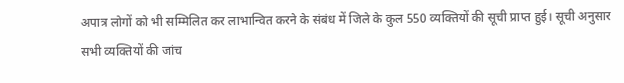अपात्र लोगों को भी सम्मिलित कर लाभान्वित करने के संबंध में जिले के कुल 550 व्यक्तियों की सूची प्राप्त हुई। सूची अनुसार सभी व्यक्तियों की जांच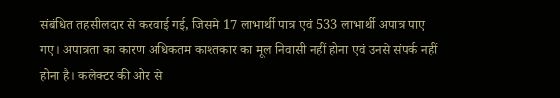संबंधित तहसीलदार से करवाई गई, जिसमे 17 लाभार्थी पात्र एवं 533 लाभार्थी अपात्र पाए गए। अपात्रता का कारण अधिकतम काश्तकार का मूल निवासी नहीं होना एवं उनसे संपर्क नहीं होना है। कलेक्टर की ओर से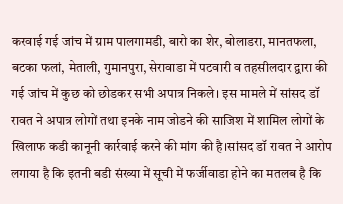करवाई गई जांच में ग्राम पालगामडी, बारो का शेर, बोलाडरा, मानतफला, बटका फलां, मेताली, गुमानपुरा, सेरावाडा में पटवारी व तहसीलदार द्वारा की गई जांच में कुछ को छोडकर सभी अपात्र निकले। इस मामले में सांसद डॉ रावत ने अपात्र लोगों तथा इनके नाम जोडने की साजिश में शामिल लोगों के खिलाफ कडी कानूनी कार्रवाई करने की मांग की है।सांसद डॉ रावत ने आरोप लगाया है कि इतनी बडी संख्या में सूची में फर्जीवाडा होने का मतलब है कि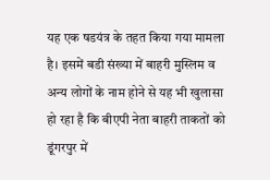यह एक षडयंत्र के तहत किया गया मामला है। इसमें बडी संख्या में बाहरी मुस्लिम व अन्य लोगों के नाम होने से यह भी खुलासा हो रहा है कि बीएपी नेता बाहरी ताकतों को डूंगरपुर में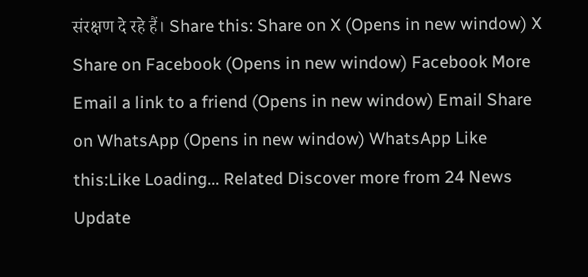संरक्षण दे रहे हैं। Share this: Share on X (Opens in new window) X Share on Facebook (Opens in new window) Facebook More Email a link to a friend (Opens in new window) Email Share on WhatsApp (Opens in new window) WhatsApp Like this:Like Loading... Related Discover more from 24 News Update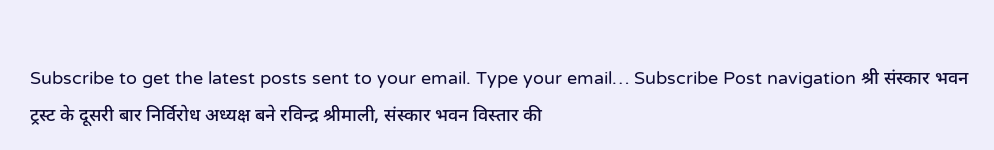Subscribe to get the latest posts sent to your email. Type your email… Subscribe Post navigation श्री संस्कार भवन ट्रस्ट के दूसरी बार निर्विरोध अध्यक्ष बने रविन्द्र श्रीमाली, संस्कार भवन विस्तार की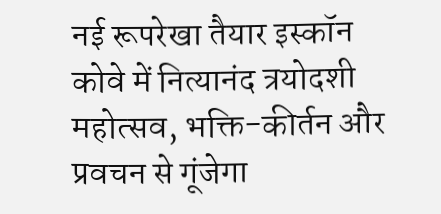नई रूपरेखा तैयार इस्कॉन कोवे में नित्यानंद त्रयोदशी महोत्सव, भक्ति-कीर्तन और प्रवचन से गूंजेगा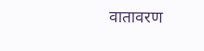वातावरण